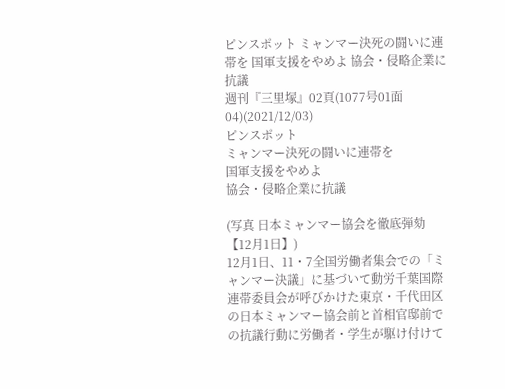ピンスポット ミャンマー決死の闘いに連帯を 国軍支援をやめよ 協会・侵略企業に抗議
週刊『三里塚』02頁(1077号01面04)(2021/12/03)
ピンスポット
ミャンマー決死の闘いに連帯を
国軍支援をやめよ
協会・侵略企業に抗議

(写真 日本ミャンマー協会を徹底弾劾【12月1日】)
12月1日、11・7全国労働者集会での「ミャンマー決議」に基づいて動労千葉国際連帯委員会が呼びかけた東京・千代田区の日本ミャンマー協会前と首相官邸前での抗議行動に労働者・学生が駆け付けて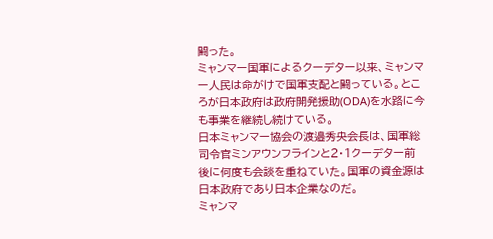闘った。
ミャンマー国軍によるクーデター以来、ミャンマー人民は命がけで国軍支配と闘っている。ところが日本政府は政府開発援助(ODA)を水路に今も事業を継続し続けている。
日本ミャンマー協会の渡邉秀央会長は、国軍総司令官ミンアウンフラインと2・1クーデター前後に何度も会談を重ねていた。国軍の資金源は日本政府であり日本企業なのだ。
ミャンマ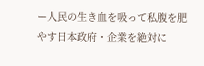ー人民の生き血を吸って私腹を肥やす日本政府・企業を絶対に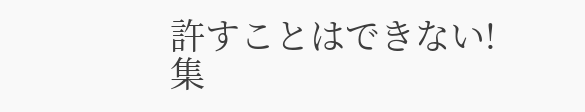許すことはできない!
集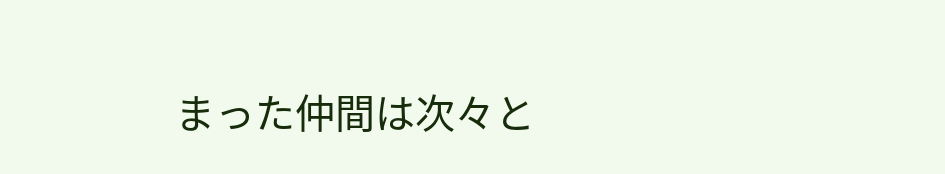まった仲間は次々と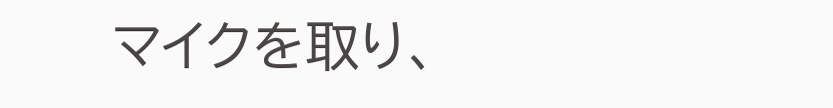マイクを取り、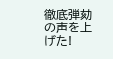徹底弾劾の声を上げた!